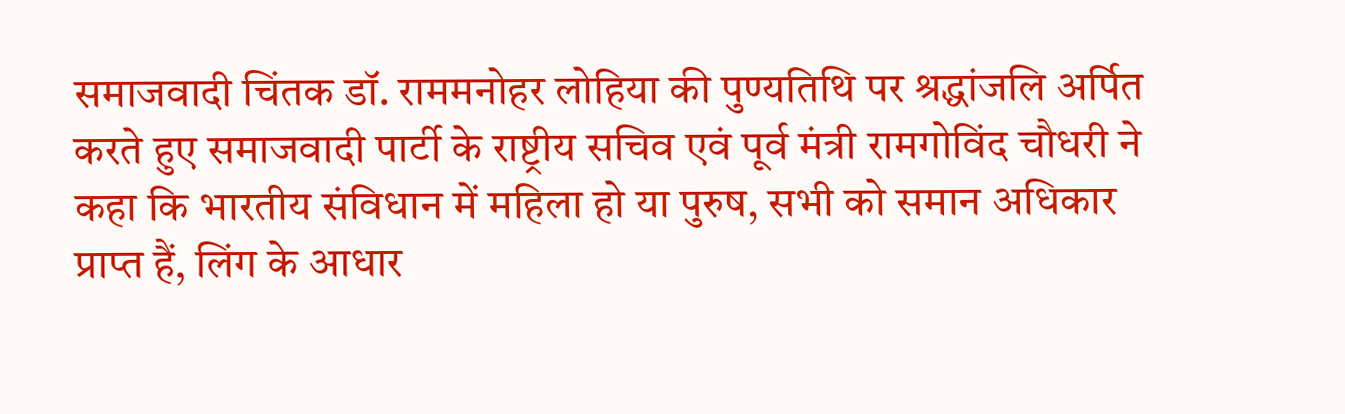समाजवादी चिंतक डॉ. राममनोहर लोहिया की पुण्यतिथि पर श्रद्धांजलि अर्पित करते हुए समाजवादी पार्टी के राष्ट्रीय सचिव एवं पूर्व मंत्री रामगोविंद चौधरी ने कहा कि भारतीय संविधान में महिला हो या पुरुष, सभी को समान अधिकार प्राप्त हैं, लिंग के आधार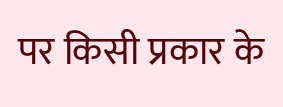पर किसी प्रकार के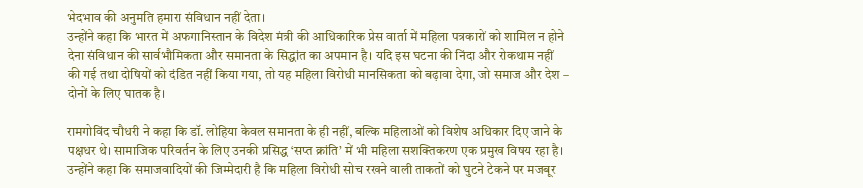भेदभाव की अनुमति हमारा संविधान नहीं देता।
उन्होंने कहा कि भारत में अफगानिस्तान के विदेश मंत्री की आधिकारिक प्रेस वार्ता में महिला पत्रकारों को शामिल न होने देना संविधान की सार्वभौमिकता और समानता के सिद्धांत का अपमान है। यदि इस घटना की निंदा और रोकथाम नहीं की गई तथा दोषियों को दंडित नहीं किया गया, तो यह महिला विरोधी मानसिकता को बढ़ावा देगा, जो समाज और देश – दोनों के लिए घातक है।

रामगोविंद चौधरी ने कहा कि डॉ. लोहिया केवल समानता के ही नहीं, बल्कि महिलाओं को विशेष अधिकार दिए जाने के पक्षधर थे। सामाजिक परिवर्तन के लिए उनकी प्रसिद्ध ‘सप्त क्रांति’ में भी महिला सशक्तिकरण एक प्रमुख विषय रहा है।
उन्होंने कहा कि समाजवादियों की जिम्मेदारी है कि महिला विरोधी सोच रखने वाली ताकतों को घुटने टेकने पर मजबूर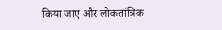किया जाए और लोकतांत्रिक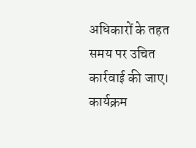अधिकारों के तहत समय पर उचित कार्रवाई की जाए।
कार्यक्रम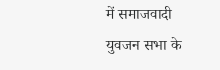में समाजवादी युवजन सभा के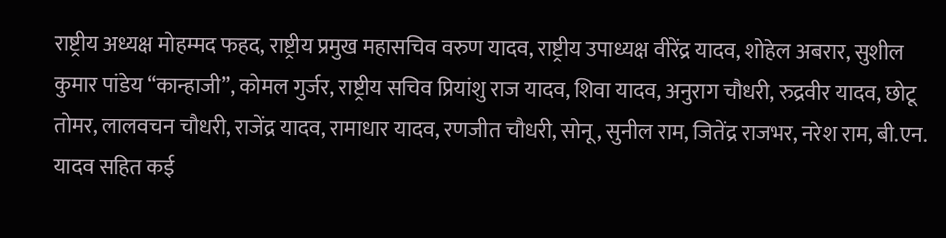राष्ट्रीय अध्यक्ष मोहम्मद फहद, राष्ट्रीय प्रमुख महासचिव वरुण यादव, राष्ट्रीय उपाध्यक्ष वीरेंद्र यादव, शोहेल अबरार, सुशील कुमार पांडेय “कान्हाजी”, कोमल गुर्जर, राष्ट्रीय सचिव प्रियांशु राज यादव, शिवा यादव, अनुराग चौधरी, रुद्रवीर यादव, छोटू तोमर, लालवचन चौधरी, राजेंद्र यादव, रामाधार यादव, रणजीत चौधरी, सोनू , सुनील राम, जितेंद्र राजभर, नरेश राम, बी.एन. यादव सहित कई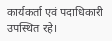कार्यकर्ता एवं पदाधिकारी उपस्थित रहे।